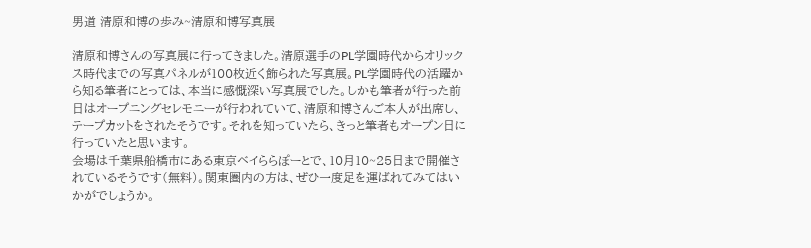男道 清原和博の歩み~清原和博写真展

清原和博さんの写真展に行ってきました。清原選手のPL学園時代からオリックス時代までの写真パネルが100枚近く飾られた写真展。PL学園時代の活躍から知る筆者にとっては、本当に感慨深い写真展でした。しかも筆者が行った前日はオープニングセレモニーが行われていて、清原和博さんご本人が出席し、テープカットをされたそうです。それを知っていたら、きっと筆者もオープン日に行っていたと思います。
会場は千葉県船橋市にある東京ベイららぽーとで、10月10~25日まで開催されているそうです(無料)。関東圏内の方は、ぜひ一度足を運ばれてみてはいかがでしょうか。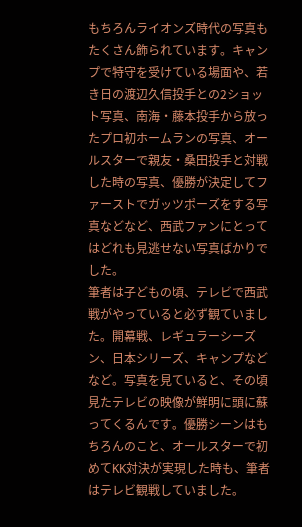もちろんライオンズ時代の写真もたくさん飾られています。キャンプで特守を受けている場面や、若き日の渡辺久信投手との2ショット写真、南海・藤本投手から放ったプロ初ホームランの写真、オールスターで親友・桑田投手と対戦した時の写真、優勝が決定してファーストでガッツポーズをする写真などなど、西武ファンにとってはどれも見逃せない写真ばかりでした。
筆者は子どもの頃、テレビで西武戦がやっていると必ず観ていました。開幕戦、レギュラーシーズン、日本シリーズ、キャンプなどなど。写真を見ていると、その頃見たテレビの映像が鮮明に頭に蘇ってくるんです。優勝シーンはもちろんのこと、オールスターで初めてKK対決が実現した時も、筆者はテレビ観戦していました。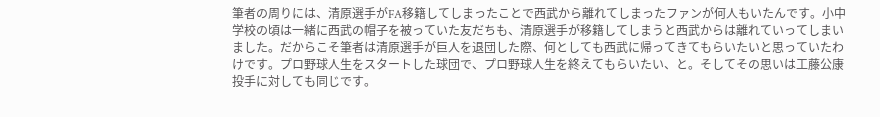筆者の周りには、清原選手がFA移籍してしまったことで西武から離れてしまったファンが何人もいたんです。小中学校の頃は一緒に西武の帽子を被っていた友だちも、清原選手が移籍してしまうと西武からは離れていってしまいました。だからこそ筆者は清原選手が巨人を退団した際、何としても西武に帰ってきてもらいたいと思っていたわけです。プロ野球人生をスタートした球団で、プロ野球人生を終えてもらいたい、と。そしてその思いは工藤公康投手に対しても同じです。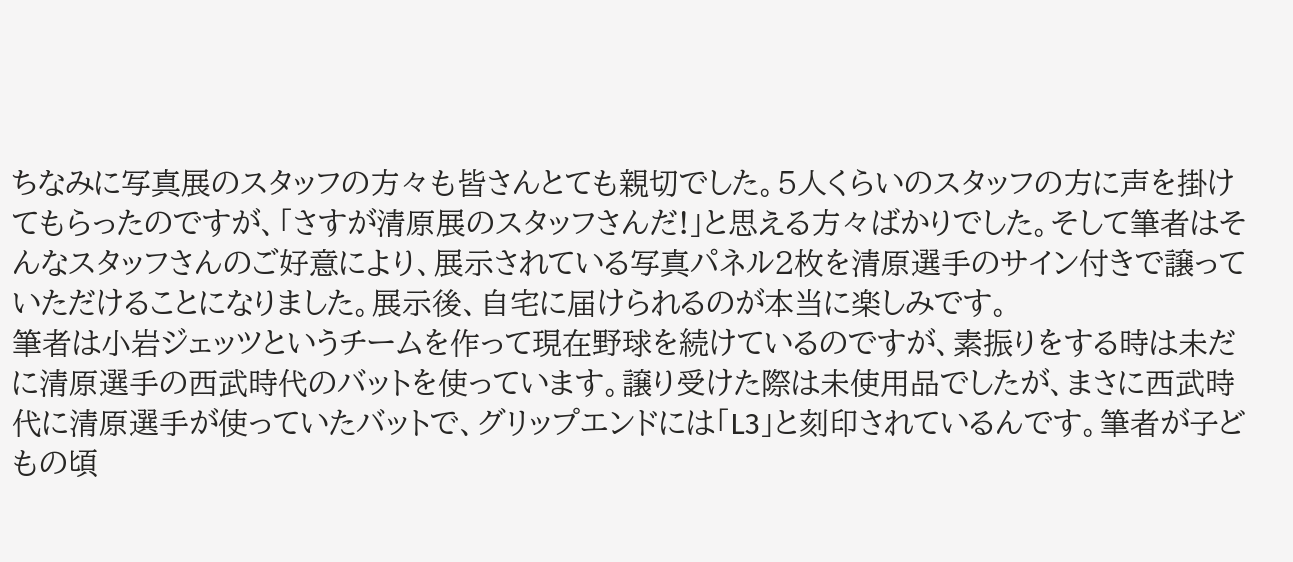ちなみに写真展のスタッフの方々も皆さんとても親切でした。5人くらいのスタッフの方に声を掛けてもらったのですが、「さすが清原展のスタッフさんだ!」と思える方々ばかりでした。そして筆者はそんなスタッフさんのご好意により、展示されている写真パネル2枚を清原選手のサイン付きで譲っていただけることになりました。展示後、自宅に届けられるのが本当に楽しみです。
筆者は小岩ジェッツというチームを作って現在野球を続けているのですが、素振りをする時は未だに清原選手の西武時代のバットを使っています。譲り受けた際は未使用品でしたが、まさに西武時代に清原選手が使っていたバットで、グリップエンドには「L3」と刻印されているんです。筆者が子どもの頃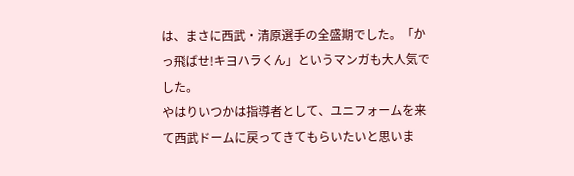は、まさに西武・清原選手の全盛期でした。「かっ飛ばせ!キヨハラくん」というマンガも大人気でした。
やはりいつかは指導者として、ユニフォームを来て西武ドームに戻ってきてもらいたいと思いま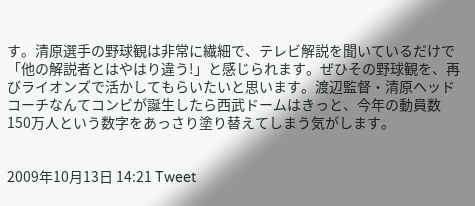す。清原選手の野球観は非常に繊細で、テレビ解説を聞いているだけで「他の解説者とはやはり違う!」と感じられます。ぜひその野球観を、再びライオンズで活かしてもらいたいと思います。渡辺監督・清原ヘッドコーチなんてコンビが誕生したら西武ドームはきっと、今年の動員数150万人という数字をあっさり塗り替えてしまう気がします。


2009年10月13日 14:21 Tweet